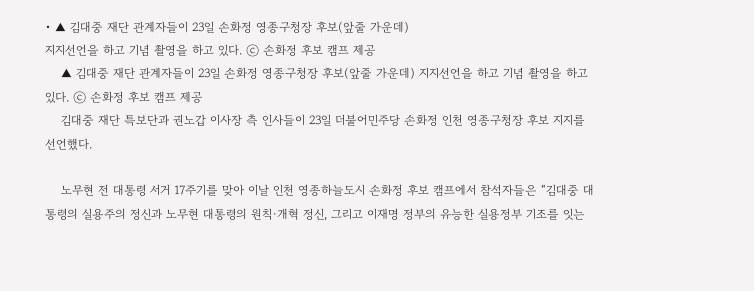• ▲ 김대중 재단 관계자들이 23일 손화정 영종구청장 후보(앞줄 가운데)
지지선언을 하고 기념 촬영을 하고 있다. ⓒ 손화정 후보 캠프 제공
    ▲ 김대중 재단 관계자들이 23일 손화정 영종구청장 후보(앞줄 가운데) 지지선언을 하고 기념 촬영을 하고 있다. ⓒ 손화정 후보 캠프 제공
    김대중 재단 특보단과 권노갑 이사장 측 인사들이 23일 더불어민주당 손화정 인천 영종구청장 후보 지지를 선언했다.

    노무현 전 대통령 서거 17주기를 맞아 이날 인천 영종하늘도시 손화정 후보 캠프에서 참석자들은 “김대중 대통령의 실용주의 정신과 노무현 대통령의 원칙·개혁 정신, 그리고 이재명 정부의 유능한 실용정부 기조를 잇는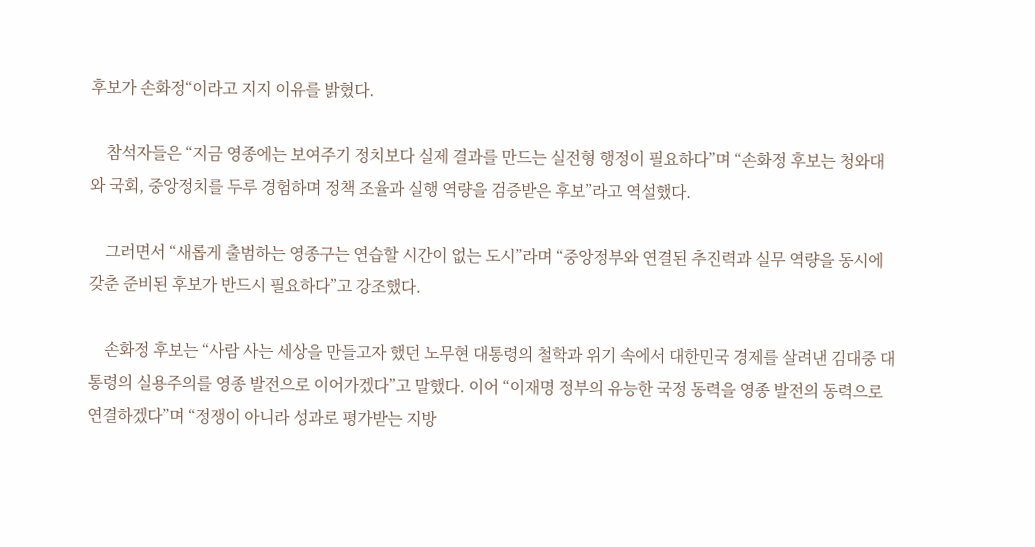후보가 손화정“이라고 지지 이유를 밝혔다.

    참석자들은 “지금 영종에는 보여주기 정치보다 실제 결과를 만드는 실전형 행정이 필요하다”며 “손화정 후보는 청와대와 국회, 중앙정치를 두루 경험하며 정책 조율과 실행 역량을 검증받은 후보”라고 역설했다.

    그러면서 “새롭게 출범하는 영종구는 연습할 시간이 없는 도시”라며 “중앙정부와 연결된 추진력과 실무 역량을 동시에 갖춘 준비된 후보가 반드시 필요하다”고 강조했다.

    손화정 후보는 “사람 사는 세상을 만들고자 했던 노무현 대통령의 철학과 위기 속에서 대한민국 경제를 살려낸 김대중 대통령의 실용주의를 영종 발전으로 이어가겠다”고 말했다. 이어 “이재명 정부의 유능한 국정 동력을 영종 발전의 동력으로 연결하겠다”며 “정쟁이 아니라 성과로 평가받는 지방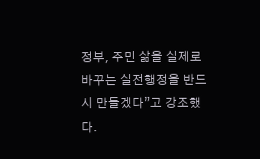정부, 주민 삶을 실제로 바꾸는 실전행정을 반드시 만들겠다”고 강조했다.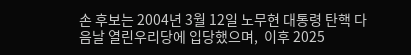손 후보는 2004년 3월 12일 노무현 대통령 탄핵 다음날 열린우리당에 입당했으며,  이후 2025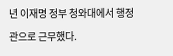년 이재명 정부 청와대에서 행정관으로 근무했다.